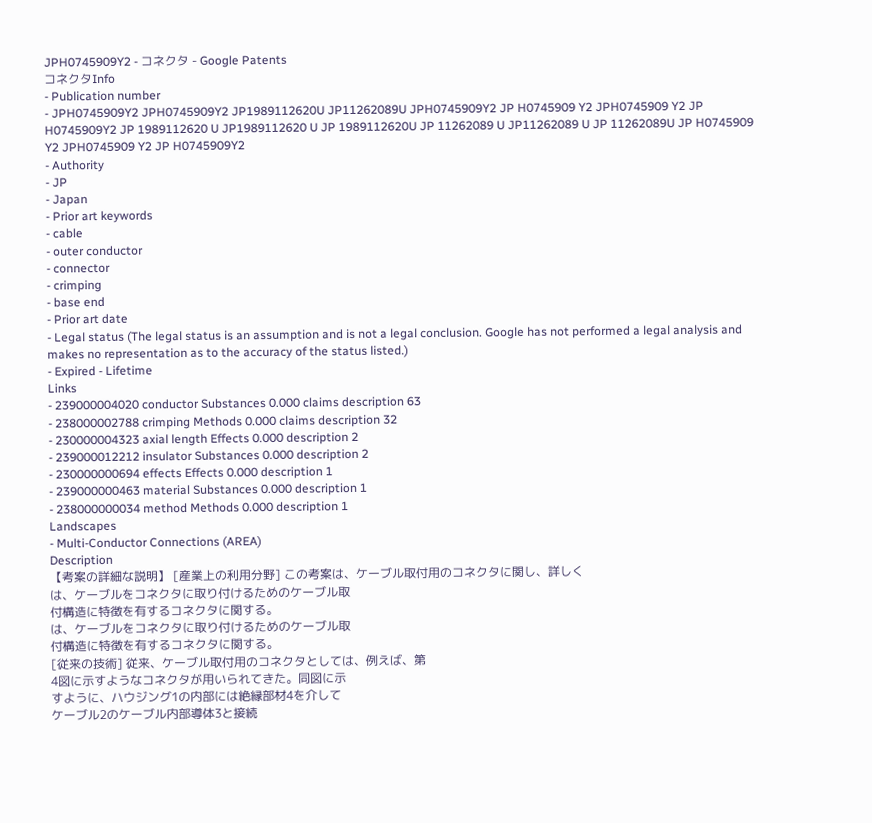JPH0745909Y2 - コネクタ - Google Patents
コネクタInfo
- Publication number
- JPH0745909Y2 JPH0745909Y2 JP1989112620U JP11262089U JPH0745909Y2 JP H0745909 Y2 JPH0745909 Y2 JP H0745909Y2 JP 1989112620 U JP1989112620 U JP 1989112620U JP 11262089 U JP11262089 U JP 11262089U JP H0745909 Y2 JPH0745909 Y2 JP H0745909Y2
- Authority
- JP
- Japan
- Prior art keywords
- cable
- outer conductor
- connector
- crimping
- base end
- Prior art date
- Legal status (The legal status is an assumption and is not a legal conclusion. Google has not performed a legal analysis and makes no representation as to the accuracy of the status listed.)
- Expired - Lifetime
Links
- 239000004020 conductor Substances 0.000 claims description 63
- 238000002788 crimping Methods 0.000 claims description 32
- 230000004323 axial length Effects 0.000 description 2
- 239000012212 insulator Substances 0.000 description 2
- 230000000694 effects Effects 0.000 description 1
- 239000000463 material Substances 0.000 description 1
- 238000000034 method Methods 0.000 description 1
Landscapes
- Multi-Conductor Connections (AREA)
Description
【考案の詳細な説明】 [産業上の利用分野] この考案は、ケーブル取付用のコネクタに関し、詳しく
は、ケーブルをコネクタに取り付けるためのケーブル取
付構造に特徴を有するコネクタに関する。
は、ケーブルをコネクタに取り付けるためのケーブル取
付構造に特徴を有するコネクタに関する。
[従来の技術] 従来、ケーブル取付用のコネクタとしては、例えば、第
4図に示すようなコネクタが用いられてきた。同図に示
すように、ハウジング1の内部には絶縁部材4を介して
ケーブル2のケーブル内部導体3と接続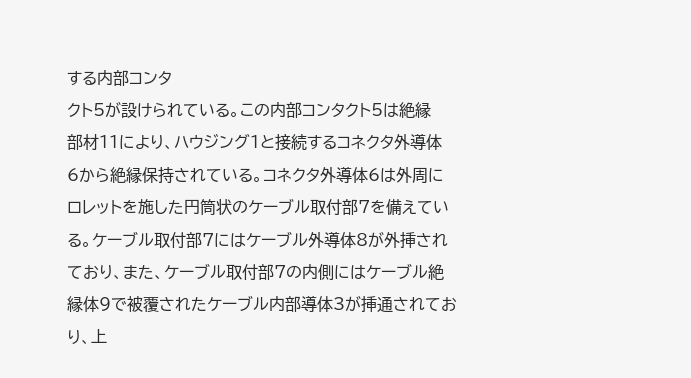する内部コンタ
クト5が設けられている。この内部コンタクト5は絶縁
部材11により、ハウジング1と接続するコネクタ外導体
6から絶縁保持されている。コネクタ外導体6は外周に
ロレットを施した円筒状のケーブル取付部7を備えてい
る。ケーブル取付部7にはケーブル外導体8が外挿され
ており、また、ケーブル取付部7の内側にはケーブル絶
縁体9で被覆されたケーブル内部導体3が挿通されてお
り、上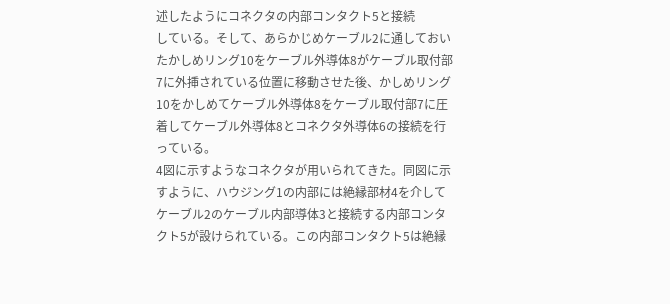述したようにコネクタの内部コンタクト5と接続
している。そして、あらかじめケーブル2に通しておい
たかしめリング10をケーブル外導体8がケーブル取付部
7に外挿されている位置に移動させた後、かしめリング
10をかしめてケーブル外導体8をケーブル取付部7に圧
着してケーブル外導体8とコネクタ外導体6の接続を行
っている。
4図に示すようなコネクタが用いられてきた。同図に示
すように、ハウジング1の内部には絶縁部材4を介して
ケーブル2のケーブル内部導体3と接続する内部コンタ
クト5が設けられている。この内部コンタクト5は絶縁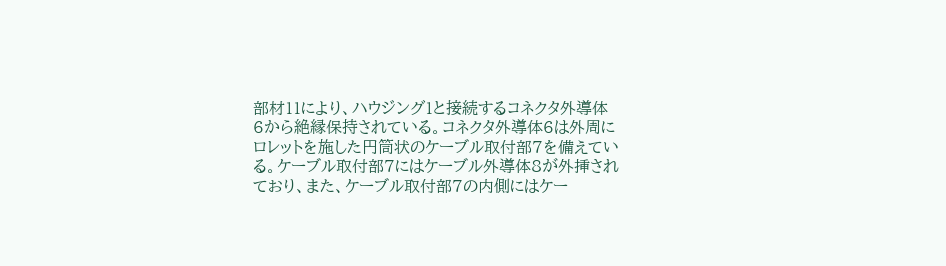部材11により、ハウジング1と接続するコネクタ外導体
6から絶縁保持されている。コネクタ外導体6は外周に
ロレットを施した円筒状のケーブル取付部7を備えてい
る。ケーブル取付部7にはケーブル外導体8が外挿され
ており、また、ケーブル取付部7の内側にはケー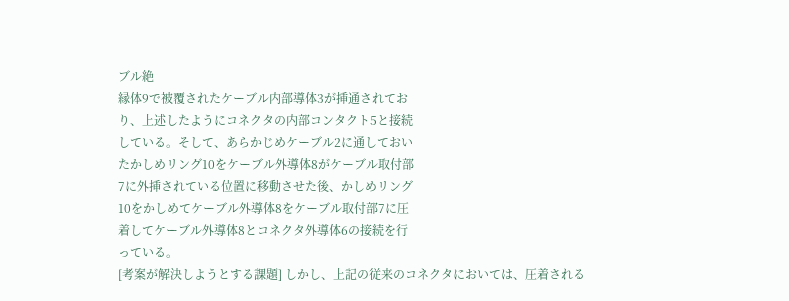ブル絶
縁体9で被覆されたケーブル内部導体3が挿通されてお
り、上述したようにコネクタの内部コンタクト5と接続
している。そして、あらかじめケーブル2に通しておい
たかしめリング10をケーブル外導体8がケーブル取付部
7に外挿されている位置に移動させた後、かしめリング
10をかしめてケーブル外導体8をケーブル取付部7に圧
着してケーブル外導体8とコネクタ外導体6の接続を行
っている。
[考案が解決しようとする課題] しかし、上記の従来のコネクタにおいては、圧着される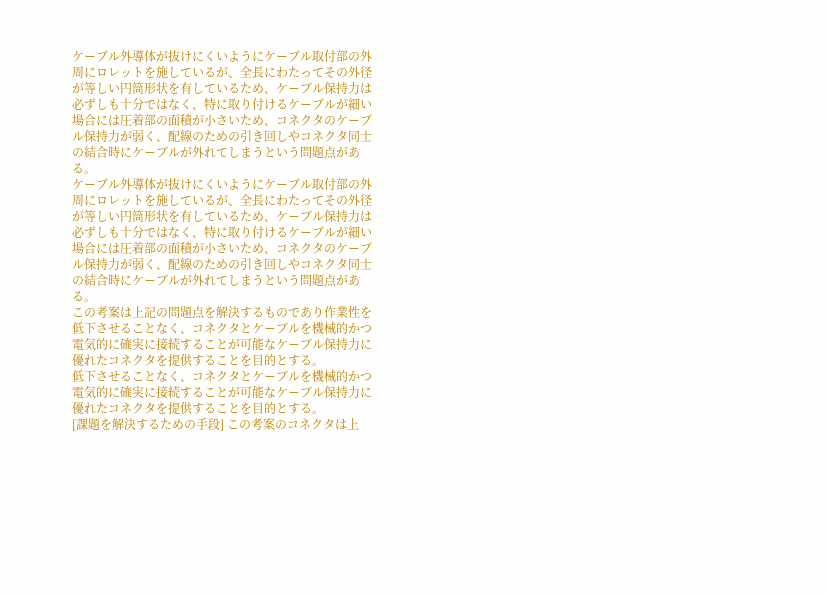ケーブル外導体が抜けにくいようにケーブル取付部の外
周にロレットを施しているが、全長にわたってその外径
が等しい円筒形状を有しているため、ケーブル保持力は
必ずしも十分ではなく、特に取り付けるケーブルが細い
場合には圧着部の面積が小さいため、コネクタのケーブ
ル保持力が弱く、配線のための引き回しやコネクタ同士
の結合時にケーブルが外れてしまうという問題点があ
る。
ケーブル外導体が抜けにくいようにケーブル取付部の外
周にロレットを施しているが、全長にわたってその外径
が等しい円筒形状を有しているため、ケーブル保持力は
必ずしも十分ではなく、特に取り付けるケーブルが細い
場合には圧着部の面積が小さいため、コネクタのケーブ
ル保持力が弱く、配線のための引き回しやコネクタ同士
の結合時にケーブルが外れてしまうという問題点があ
る。
この考案は上記の問題点を解決するものであり作業性を
低下させることなく、コネクタとケーブルを機械的かつ
電気的に確実に接続することが可能なケーブル保持力に
優れたコネクタを提供することを目的とする。
低下させることなく、コネクタとケーブルを機械的かつ
電気的に確実に接続することが可能なケーブル保持力に
優れたコネクタを提供することを目的とする。
[課題を解決するための手段] この考案のコネクタは上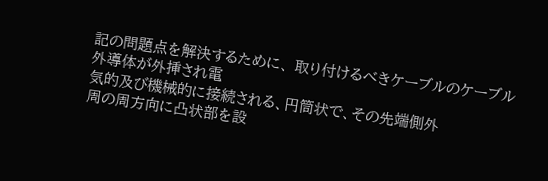記の問題点を解決するために、 取り付けるべきケーブルのケーブル外導体が外挿され電
気的及び機械的に接続される、円筒状で、その先端側外
周の周方向に凸状部を設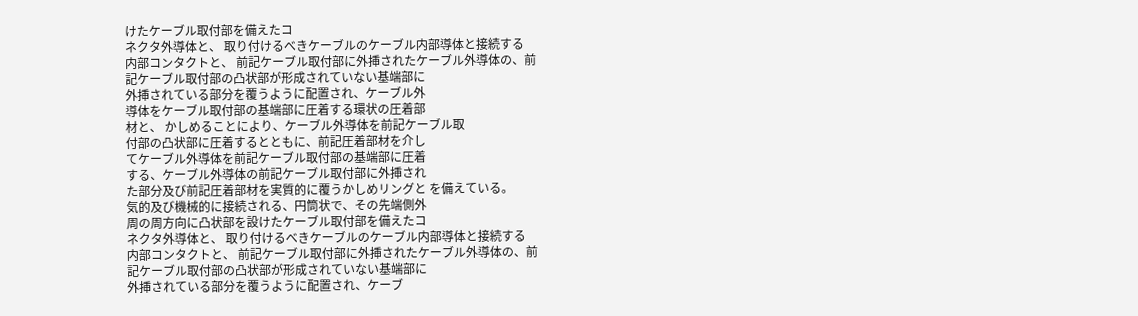けたケーブル取付部を備えたコ
ネクタ外導体と、 取り付けるべきケーブルのケーブル内部導体と接続する
内部コンタクトと、 前記ケーブル取付部に外挿されたケーブル外導体の、前
記ケーブル取付部の凸状部が形成されていない基端部に
外挿されている部分を覆うように配置され、ケーブル外
導体をケーブル取付部の基端部に圧着する環状の圧着部
材と、 かしめることにより、ケーブル外導体を前記ケーブル取
付部の凸状部に圧着するとともに、前記圧着部材を介し
てケーブル外導体を前記ケーブル取付部の基端部に圧着
する、ケーブル外導体の前記ケーブル取付部に外挿され
た部分及び前記圧着部材を実質的に覆うかしめリングと を備えている。
気的及び機械的に接続される、円筒状で、その先端側外
周の周方向に凸状部を設けたケーブル取付部を備えたコ
ネクタ外導体と、 取り付けるべきケーブルのケーブル内部導体と接続する
内部コンタクトと、 前記ケーブル取付部に外挿されたケーブル外導体の、前
記ケーブル取付部の凸状部が形成されていない基端部に
外挿されている部分を覆うように配置され、ケーブ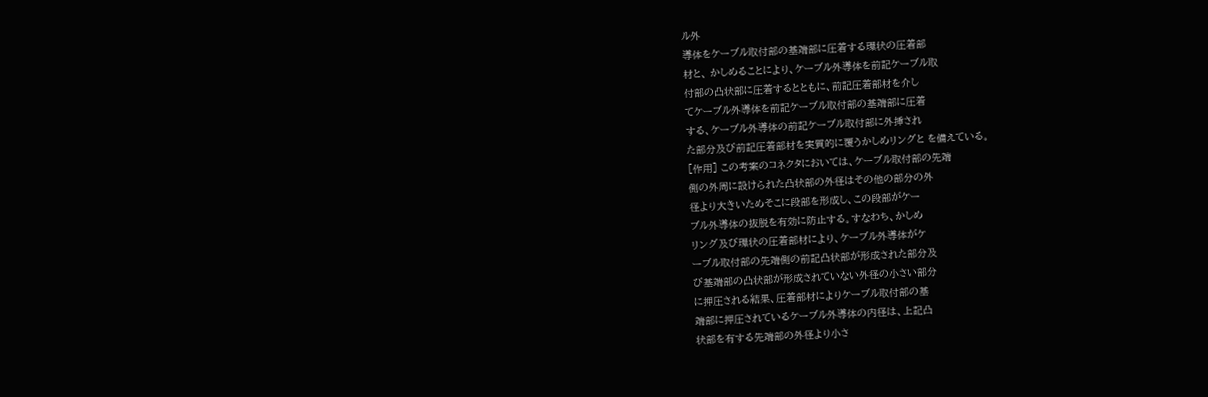ル外
導体をケーブル取付部の基端部に圧着する環状の圧着部
材と、 かしめることにより、ケーブル外導体を前記ケーブル取
付部の凸状部に圧着するとともに、前記圧着部材を介し
てケーブル外導体を前記ケーブル取付部の基端部に圧着
する、ケーブル外導体の前記ケーブル取付部に外挿され
た部分及び前記圧着部材を実質的に覆うかしめリングと を備えている。
[作用] この考案のコネクタにおいては、ケーブル取付部の先端
側の外周に設けられた凸状部の外径はその他の部分の外
径より大きいためそこに段部を形成し、この段部がケー
ブル外導体の抜脱を有効に防止する。すなわち、かしめ
リング及び環状の圧着部材により、ケーブル外導体がケ
ーブル取付部の先端側の前記凸状部が形成された部分及
び基端部の凸状部が形成されていない外径の小さい部分
に押圧される結果、圧着部材によりケーブル取付部の基
端部に押圧されているケーブル外導体の内径は、上記凸
状部を有する先端部の外径より小さ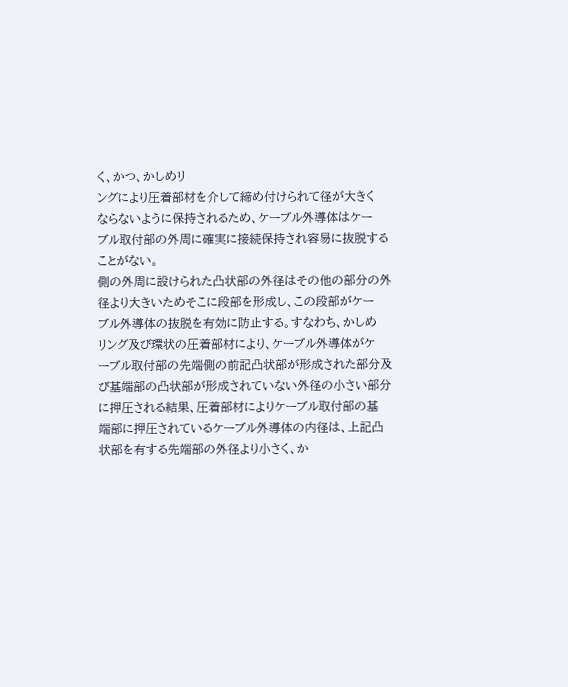く、かつ、かしめリ
ングにより圧着部材を介して締め付けられて径が大きく
ならないように保持されるため、ケーブル外導体はケー
ブル取付部の外周に確実に接続保持され容易に抜脱する
ことがない。
側の外周に設けられた凸状部の外径はその他の部分の外
径より大きいためそこに段部を形成し、この段部がケー
ブル外導体の抜脱を有効に防止する。すなわち、かしめ
リング及び環状の圧着部材により、ケーブル外導体がケ
ーブル取付部の先端側の前記凸状部が形成された部分及
び基端部の凸状部が形成されていない外径の小さい部分
に押圧される結果、圧着部材によりケーブル取付部の基
端部に押圧されているケーブル外導体の内径は、上記凸
状部を有する先端部の外径より小さく、か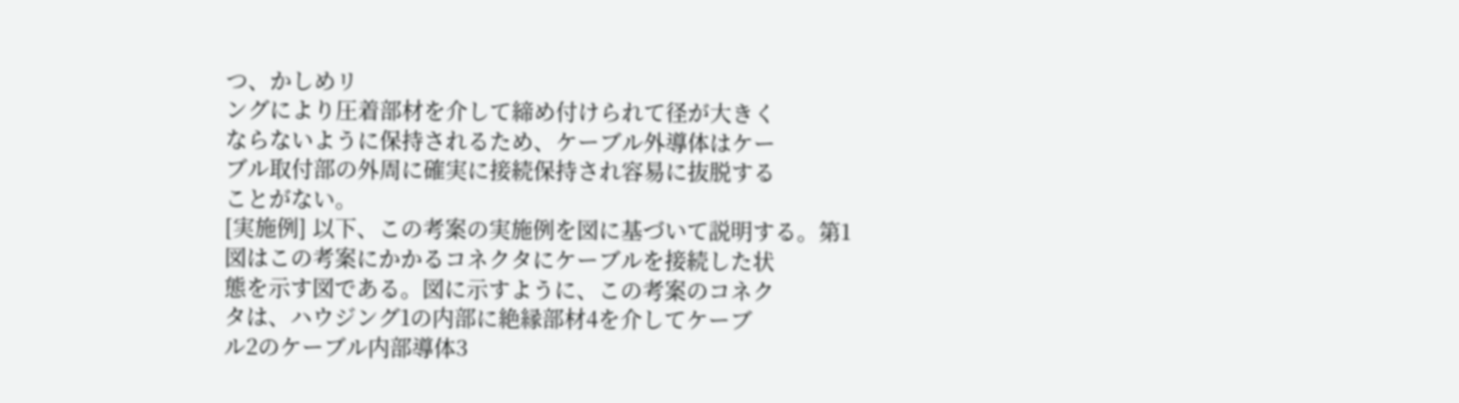つ、かしめリ
ングにより圧着部材を介して締め付けられて径が大きく
ならないように保持されるため、ケーブル外導体はケー
ブル取付部の外周に確実に接続保持され容易に抜脱する
ことがない。
[実施例] 以下、この考案の実施例を図に基づいて説明する。第1
図はこの考案にかかるコネクタにケーブルを接続した状
態を示す図である。図に示すように、この考案のコネク
タは、ハウジング1の内部に絶縁部材4を介してケーブ
ル2のケーブル内部導体3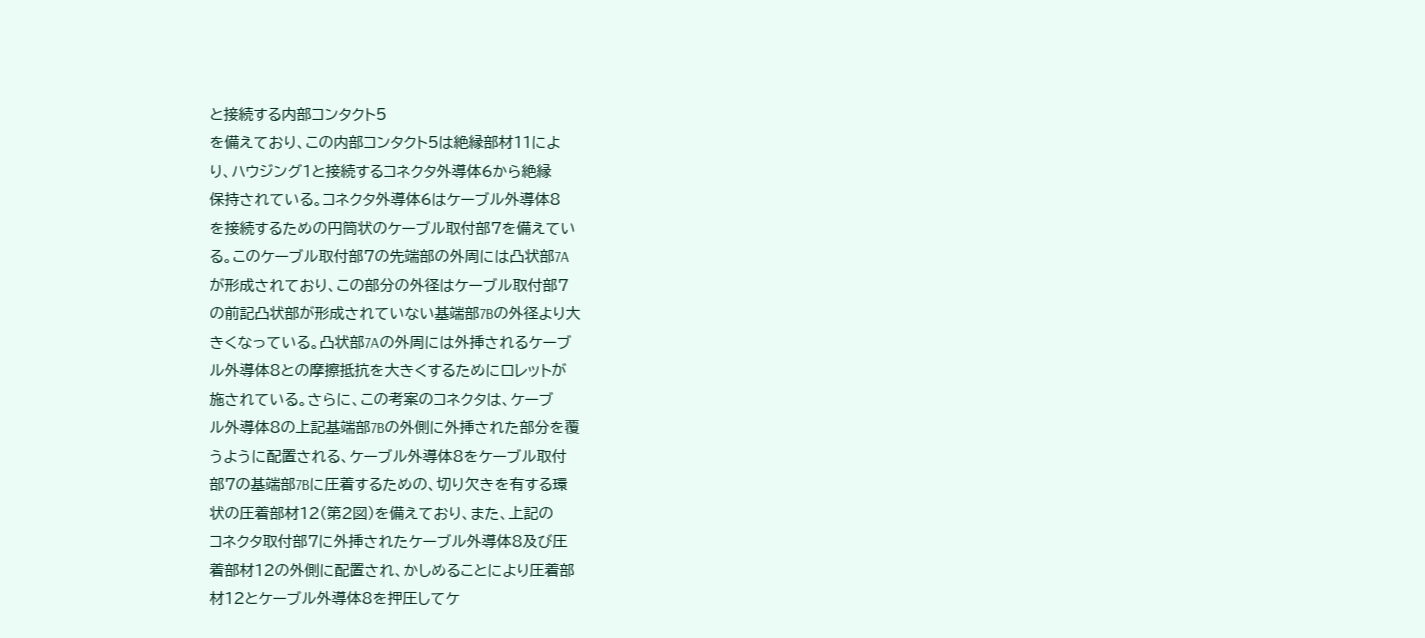と接続する内部コンタクト5
を備えており、この内部コンタクト5は絶縁部材11によ
り、ハウジング1と接続するコネクタ外導体6から絶縁
保持されている。コネクタ外導体6はケーブル外導体8
を接続するための円筒状のケーブル取付部7を備えてい
る。このケーブル取付部7の先端部の外周には凸状部7A
が形成されており、この部分の外径はケーブル取付部7
の前記凸状部が形成されていない基端部7Bの外径より大
きくなっている。凸状部7Aの外周には外挿されるケーブ
ル外導体8との摩擦抵抗を大きくするためにロレットが
施されている。さらに、この考案のコネクタは、ケーブ
ル外導体8の上記基端部7Bの外側に外挿された部分を覆
うように配置される、ケーブル外導体8をケーブル取付
部7の基端部7Bに圧着するための、切り欠きを有する環
状の圧着部材12(第2図)を備えており、また、上記の
コネクタ取付部7に外挿されたケーブル外導体8及び圧
着部材12の外側に配置され、かしめることにより圧着部
材12とケーブル外導体8を押圧してケ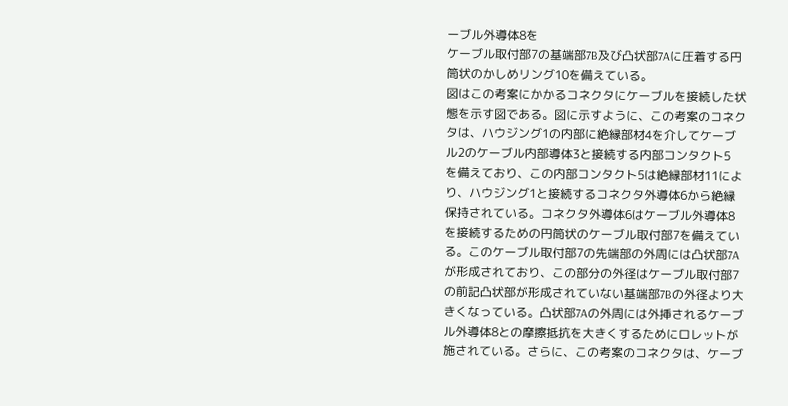ーブル外導体8を
ケーブル取付部7の基端部7B及び凸状部7Aに圧着する円
筒状のかしめリング10を備えている。
図はこの考案にかかるコネクタにケーブルを接続した状
態を示す図である。図に示すように、この考案のコネク
タは、ハウジング1の内部に絶縁部材4を介してケーブ
ル2のケーブル内部導体3と接続する内部コンタクト5
を備えており、この内部コンタクト5は絶縁部材11によ
り、ハウジング1と接続するコネクタ外導体6から絶縁
保持されている。コネクタ外導体6はケーブル外導体8
を接続するための円筒状のケーブル取付部7を備えてい
る。このケーブル取付部7の先端部の外周には凸状部7A
が形成されており、この部分の外径はケーブル取付部7
の前記凸状部が形成されていない基端部7Bの外径より大
きくなっている。凸状部7Aの外周には外挿されるケーブ
ル外導体8との摩擦抵抗を大きくするためにロレットが
施されている。さらに、この考案のコネクタは、ケーブ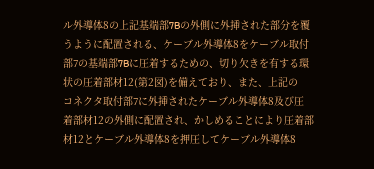ル外導体8の上記基端部7Bの外側に外挿された部分を覆
うように配置される、ケーブル外導体8をケーブル取付
部7の基端部7Bに圧着するための、切り欠きを有する環
状の圧着部材12(第2図)を備えており、また、上記の
コネクタ取付部7に外挿されたケーブル外導体8及び圧
着部材12の外側に配置され、かしめることにより圧着部
材12とケーブル外導体8を押圧してケーブル外導体8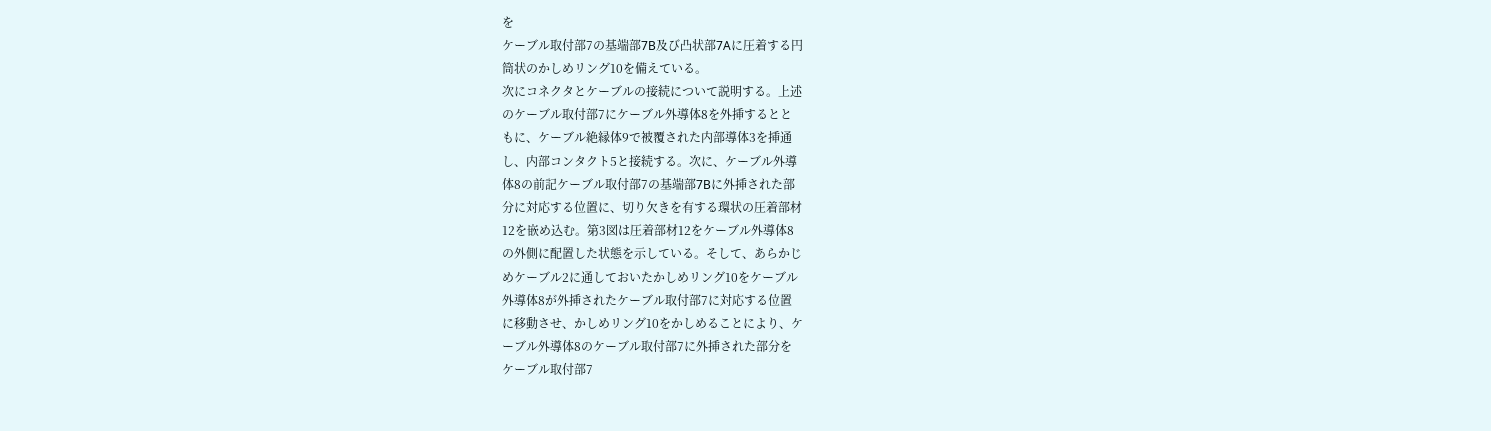を
ケーブル取付部7の基端部7B及び凸状部7Aに圧着する円
筒状のかしめリング10を備えている。
次にコネクタとケーブルの接続について説明する。上述
のケーブル取付部7にケーブル外導体8を外挿するとと
もに、ケーブル絶縁体9で被覆された内部導体3を挿通
し、内部コンタクト5と接続する。次に、ケーブル外導
体8の前記ケーブル取付部7の基端部7Bに外挿された部
分に対応する位置に、切り欠きを有する環状の圧着部材
12を嵌め込む。第3図は圧着部材12をケーブル外導体8
の外側に配置した状態を示している。そして、あらかじ
めケーブル2に通しておいたかしめリング10をケーブル
外導体8が外挿されたケーブル取付部7に対応する位置
に移動させ、かしめリング10をかしめることにより、ケ
ーブル外導体8のケーブル取付部7に外挿された部分を
ケーブル取付部7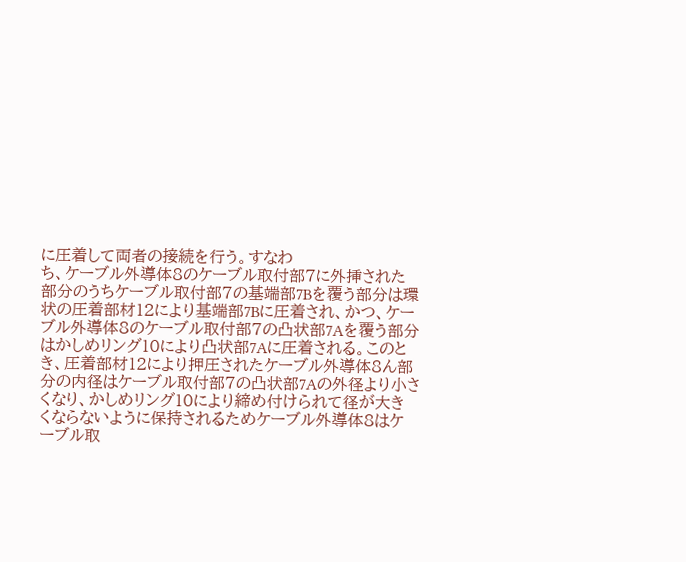に圧着して両者の接続を行う。すなわ
ち、ケーブル外導体8のケーブル取付部7に外挿された
部分のうちケーブル取付部7の基端部7Bを覆う部分は環
状の圧着部材12により基端部7Bに圧着され、かつ、ケー
ブル外導体8のケーブル取付部7の凸状部7Aを覆う部分
はかしめリング10により凸状部7Aに圧着される。このと
き、圧着部材12により押圧されたケーブル外導体8ん部
分の内径はケーブル取付部7の凸状部7Aの外径より小さ
くなり、かしめリング10により締め付けられて径が大き
くならないように保持されるためケーブル外導体8はケ
ーブル取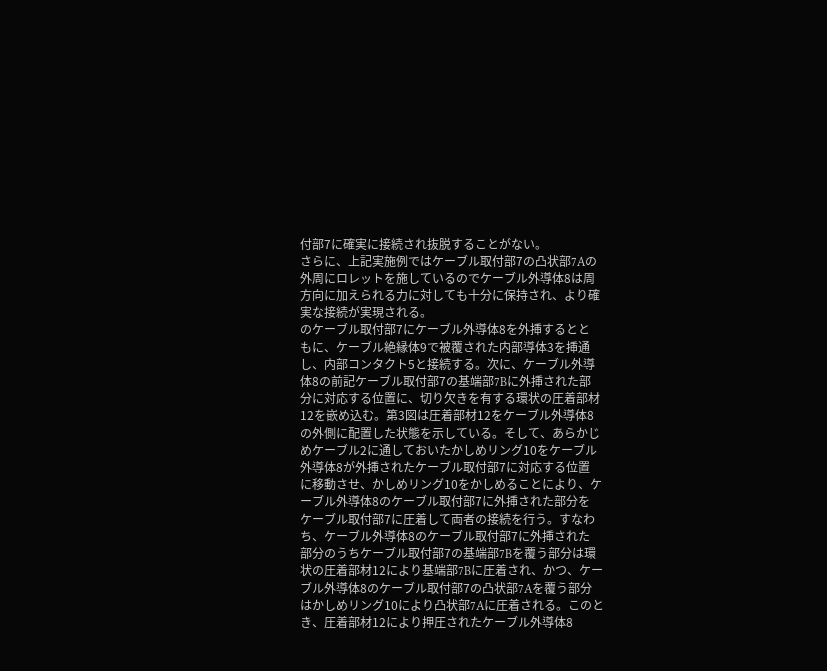付部7に確実に接続され抜脱することがない。
さらに、上記実施例ではケーブル取付部7の凸状部7Aの
外周にロレットを施しているのでケーブル外導体8は周
方向に加えられる力に対しても十分に保持され、より確
実な接続が実現される。
のケーブル取付部7にケーブル外導体8を外挿するとと
もに、ケーブル絶縁体9で被覆された内部導体3を挿通
し、内部コンタクト5と接続する。次に、ケーブル外導
体8の前記ケーブル取付部7の基端部7Bに外挿された部
分に対応する位置に、切り欠きを有する環状の圧着部材
12を嵌め込む。第3図は圧着部材12をケーブル外導体8
の外側に配置した状態を示している。そして、あらかじ
めケーブル2に通しておいたかしめリング10をケーブル
外導体8が外挿されたケーブル取付部7に対応する位置
に移動させ、かしめリング10をかしめることにより、ケ
ーブル外導体8のケーブル取付部7に外挿された部分を
ケーブル取付部7に圧着して両者の接続を行う。すなわ
ち、ケーブル外導体8のケーブル取付部7に外挿された
部分のうちケーブル取付部7の基端部7Bを覆う部分は環
状の圧着部材12により基端部7Bに圧着され、かつ、ケー
ブル外導体8のケーブル取付部7の凸状部7Aを覆う部分
はかしめリング10により凸状部7Aに圧着される。このと
き、圧着部材12により押圧されたケーブル外導体8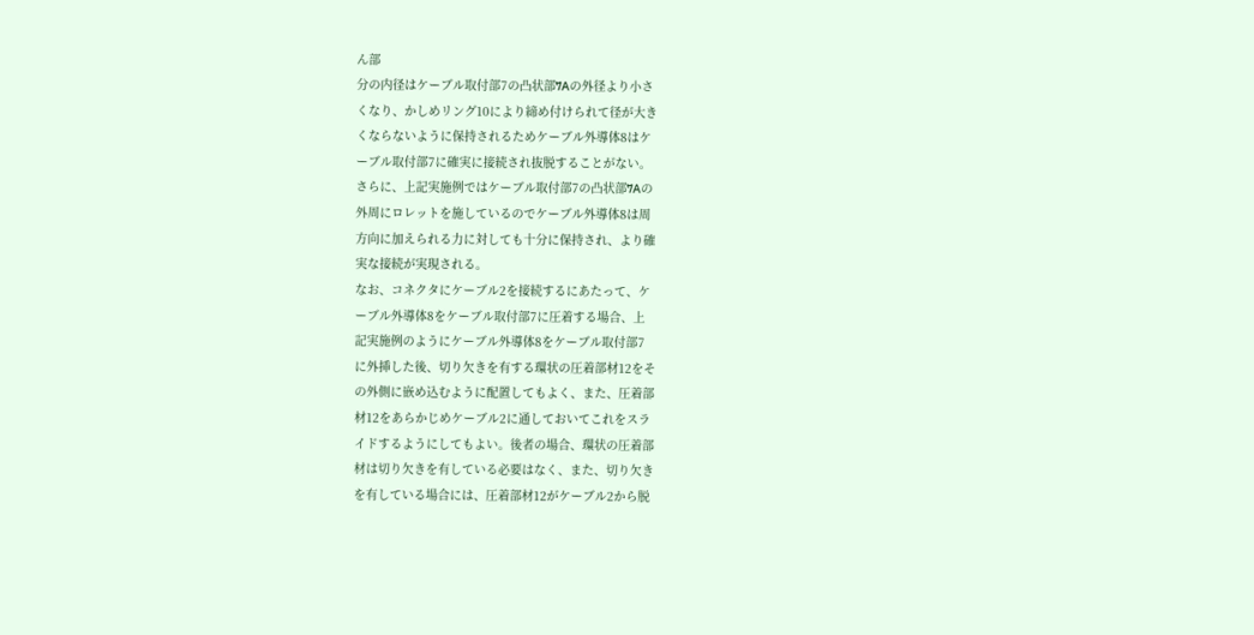ん部
分の内径はケーブル取付部7の凸状部7Aの外径より小さ
くなり、かしめリング10により締め付けられて径が大き
くならないように保持されるためケーブル外導体8はケ
ーブル取付部7に確実に接続され抜脱することがない。
さらに、上記実施例ではケーブル取付部7の凸状部7Aの
外周にロレットを施しているのでケーブル外導体8は周
方向に加えられる力に対しても十分に保持され、より確
実な接続が実現される。
なお、コネクタにケーブル2を接続するにあたって、ケ
ーブル外導体8をケーブル取付部7に圧着する場合、上
記実施例のようにケーブル外導体8をケーブル取付部7
に外挿した後、切り欠きを有する環状の圧着部材12をそ
の外側に嵌め込むように配置してもよく、また、圧着部
材12をあらかじめケーブル2に通しておいてこれをスラ
イドするようにしてもよい。後者の場合、環状の圧着部
材は切り欠きを有している必要はなく、また、切り欠き
を有している場合には、圧着部材12がケーブル2から脱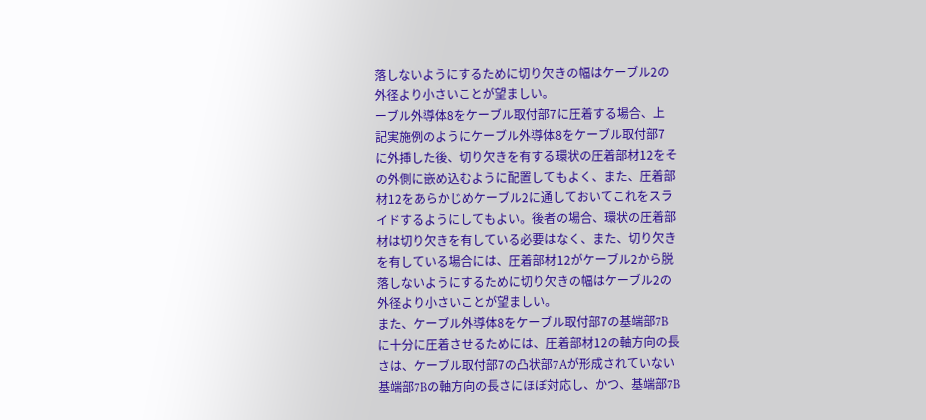落しないようにするために切り欠きの幅はケーブル2の
外径より小さいことが望ましい。
ーブル外導体8をケーブル取付部7に圧着する場合、上
記実施例のようにケーブル外導体8をケーブル取付部7
に外挿した後、切り欠きを有する環状の圧着部材12をそ
の外側に嵌め込むように配置してもよく、また、圧着部
材12をあらかじめケーブル2に通しておいてこれをスラ
イドするようにしてもよい。後者の場合、環状の圧着部
材は切り欠きを有している必要はなく、また、切り欠き
を有している場合には、圧着部材12がケーブル2から脱
落しないようにするために切り欠きの幅はケーブル2の
外径より小さいことが望ましい。
また、ケーブル外導体8をケーブル取付部7の基端部7B
に十分に圧着させるためには、圧着部材12の軸方向の長
さは、ケーブル取付部7の凸状部7Aが形成されていない
基端部7Bの軸方向の長さにほぼ対応し、かつ、基端部7B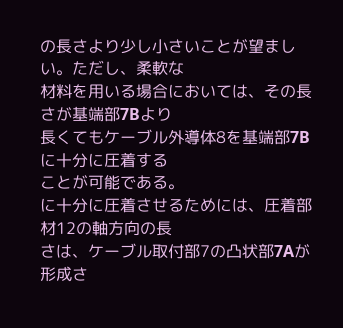の長さより少し小さいことが望ましい。ただし、柔軟な
材料を用いる場合においては、その長さが基端部7Bより
長くてもケーブル外導体8を基端部7Bに十分に圧着する
ことが可能である。
に十分に圧着させるためには、圧着部材12の軸方向の長
さは、ケーブル取付部7の凸状部7Aが形成さ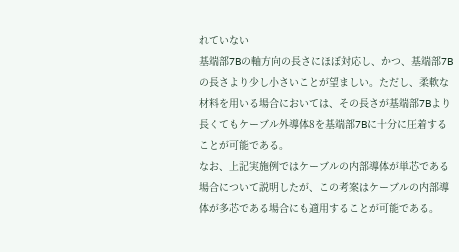れていない
基端部7Bの軸方向の長さにほぼ対応し、かつ、基端部7B
の長さより少し小さいことが望ましい。ただし、柔軟な
材料を用いる場合においては、その長さが基端部7Bより
長くてもケーブル外導体8を基端部7Bに十分に圧着する
ことが可能である。
なお、上記実施例ではケーブルの内部導体が単芯である
場合について説明したが、この考案はケーブルの内部導
体が多芯である場合にも適用することが可能である。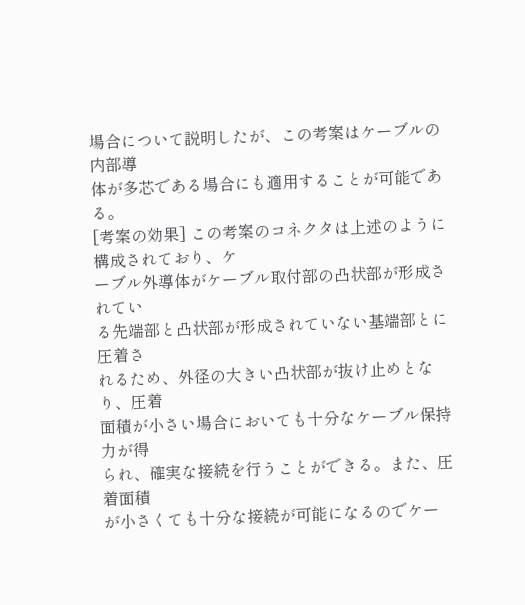場合について説明したが、この考案はケーブルの内部導
体が多芯である場合にも適用することが可能である。
[考案の効果] この考案のコネクタは上述のように構成されており、ケ
ーブル外導体がケーブル取付部の凸状部が形成されてい
る先端部と凸状部が形成されていない基端部とに圧着さ
れるため、外径の大きい凸状部が抜け止めとなり、圧着
面積が小さい場合においても十分なケーブル保持力が得
られ、確実な接続を行うことができる。また、圧着面積
が小さくても十分な接続が可能になるのでケー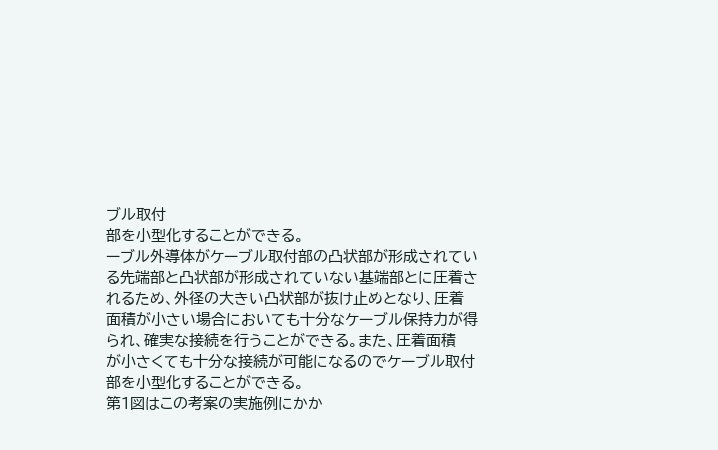ブル取付
部を小型化することができる。
ーブル外導体がケーブル取付部の凸状部が形成されてい
る先端部と凸状部が形成されていない基端部とに圧着さ
れるため、外径の大きい凸状部が抜け止めとなり、圧着
面積が小さい場合においても十分なケーブル保持力が得
られ、確実な接続を行うことができる。また、圧着面積
が小さくても十分な接続が可能になるのでケーブル取付
部を小型化することができる。
第1図はこの考案の実施例にかか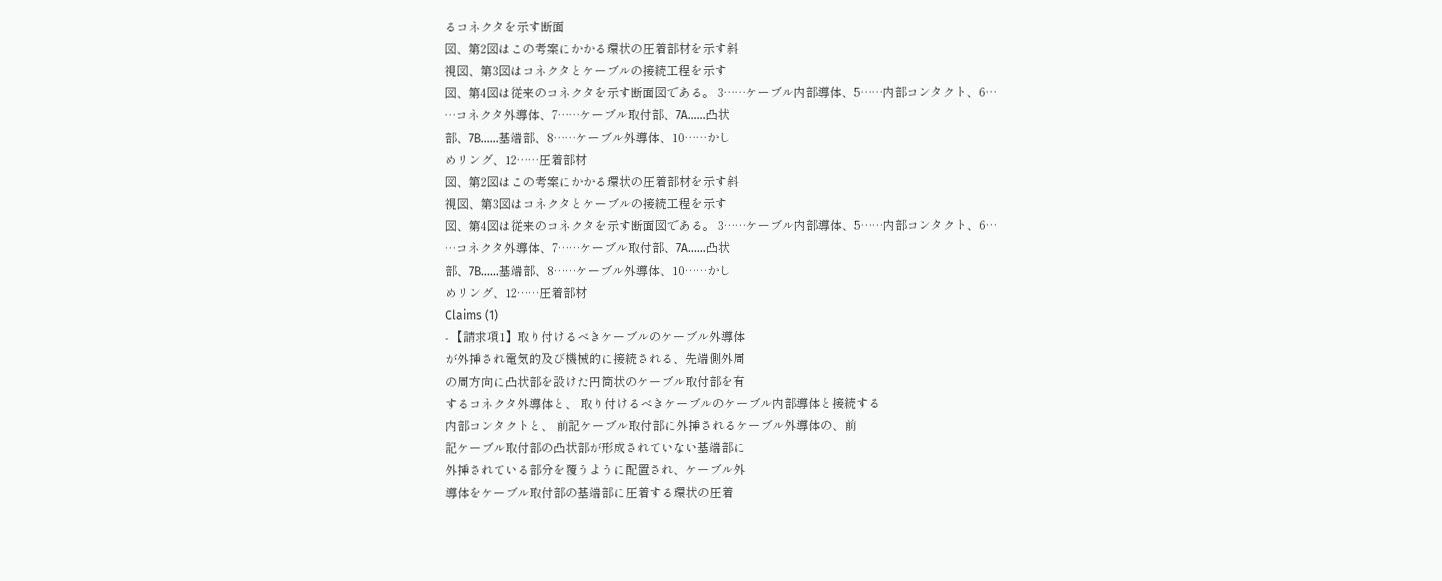るコネクタを示す断面
図、第2図はこの考案にかかる環状の圧着部材を示す斜
視図、第3図はコネクタとケーブルの接続工程を示す
図、第4図は従来のコネクタを示す断面図である。 3……ケーブル内部導体、5……内部コンタクト、6…
…コネクタ外導体、7……ケーブル取付部、7A……凸状
部、7B……基端部、8……ケーブル外導体、10……かし
めリング、12……圧着部材
図、第2図はこの考案にかかる環状の圧着部材を示す斜
視図、第3図はコネクタとケーブルの接続工程を示す
図、第4図は従来のコネクタを示す断面図である。 3……ケーブル内部導体、5……内部コンタクト、6…
…コネクタ外導体、7……ケーブル取付部、7A……凸状
部、7B……基端部、8……ケーブル外導体、10……かし
めリング、12……圧着部材
Claims (1)
- 【請求項1】取り付けるべきケーブルのケーブル外導体
が外挿され電気的及び機械的に接続される、先端側外周
の周方向に凸状部を設けた円筒状のケーブル取付部を有
するコネクタ外導体と、 取り付けるべきケーブルのケーブル内部導体と接続する
内部コンタクトと、 前記ケーブル取付部に外挿されるケーブル外導体の、前
記ケーブル取付部の凸状部が形成されていない基端部に
外挿されている部分を覆うように配置され、ケーブル外
導体をケーブル取付部の基端部に圧着する環状の圧着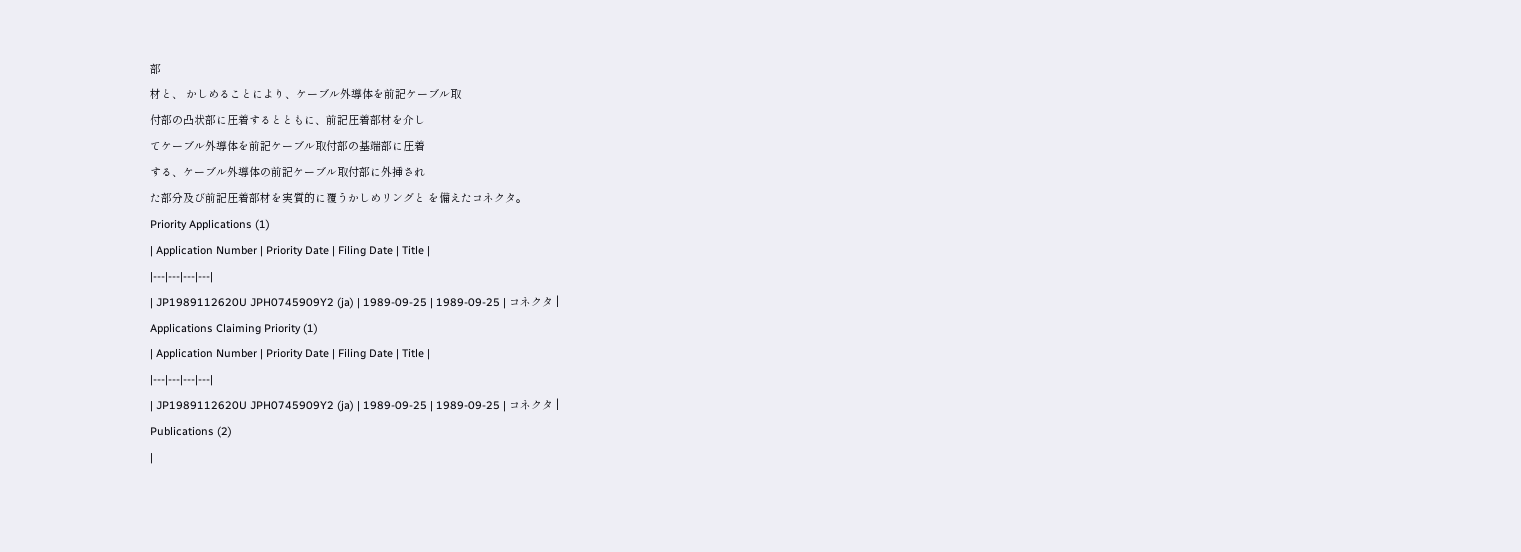部
材と、 かしめることにより、ケーブル外導体を前記ケーブル取
付部の凸状部に圧着するとともに、前記圧着部材を介し
てケーブル外導体を前記ケーブル取付部の基端部に圧着
する、ケーブル外導体の前記ケーブル取付部に外挿され
た部分及び前記圧着部材を実質的に覆うかしめリングと を備えたコネクタ。
Priority Applications (1)
| Application Number | Priority Date | Filing Date | Title |
|---|---|---|---|
| JP1989112620U JPH0745909Y2 (ja) | 1989-09-25 | 1989-09-25 | コネクタ |
Applications Claiming Priority (1)
| Application Number | Priority Date | Filing Date | Title |
|---|---|---|---|
| JP1989112620U JPH0745909Y2 (ja) | 1989-09-25 | 1989-09-25 | コネクタ |
Publications (2)
|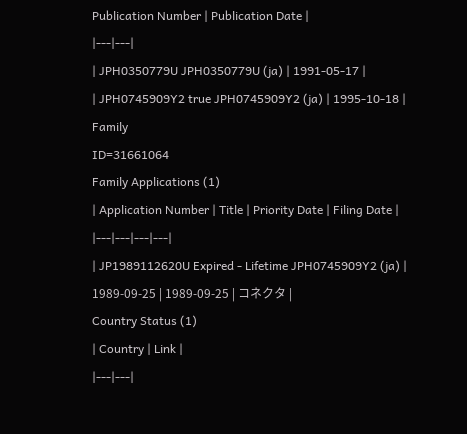Publication Number | Publication Date |
|---|---|
| JPH0350779U JPH0350779U (ja) | 1991-05-17 |
| JPH0745909Y2 true JPH0745909Y2 (ja) | 1995-10-18 |
Family
ID=31661064
Family Applications (1)
| Application Number | Title | Priority Date | Filing Date |
|---|---|---|---|
| JP1989112620U Expired - Lifetime JPH0745909Y2 (ja) | 1989-09-25 | 1989-09-25 | コネクタ |
Country Status (1)
| Country | Link |
|---|---|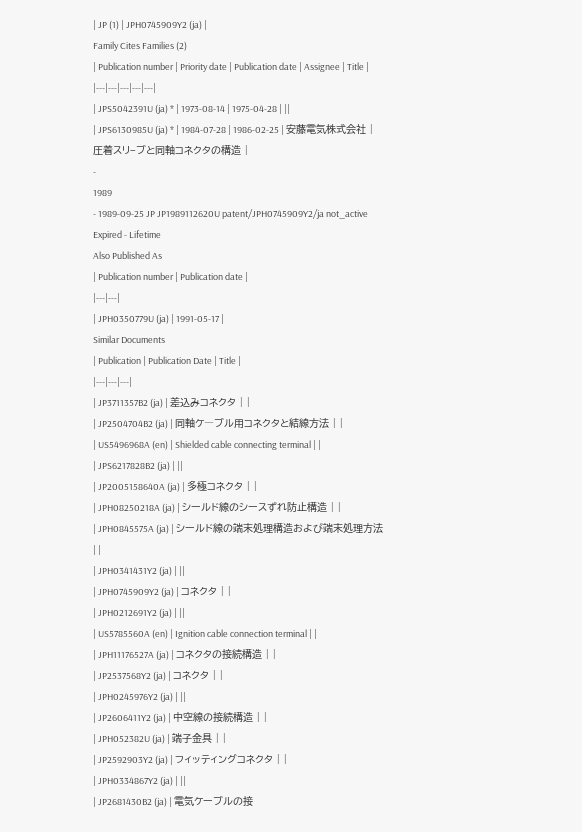| JP (1) | JPH0745909Y2 (ja) |
Family Cites Families (2)
| Publication number | Priority date | Publication date | Assignee | Title |
|---|---|---|---|---|
| JPS5042391U (ja) * | 1973-08-14 | 1975-04-28 | ||
| JPS6130985U (ja) * | 1984-07-28 | 1986-02-25 | 安藤電気株式会社 | 圧着スリ−ブと同軸コネクタの構造 |
-
1989
- 1989-09-25 JP JP1989112620U patent/JPH0745909Y2/ja not_active Expired - Lifetime
Also Published As
| Publication number | Publication date |
|---|---|
| JPH0350779U (ja) | 1991-05-17 |
Similar Documents
| Publication | Publication Date | Title |
|---|---|---|
| JP3711357B2 (ja) | 差込みコネクタ | |
| JP2504704B2 (ja) | 同軸ケ―ブル用コネクタと結線方法 | |
| US5496968A (en) | Shielded cable connecting terminal | |
| JPS6217828B2 (ja) | ||
| JP2005158640A (ja) | 多極コネクタ | |
| JPH08250218A (ja) | シールド線のシースずれ防止構造 | |
| JPH0845575A (ja) | シールド線の端末処理構造および端末処理方法 | |
| JPH0341431Y2 (ja) | ||
| JPH0745909Y2 (ja) | コネクタ | |
| JPH0212691Y2 (ja) | ||
| US5785560A (en) | Ignition cable connection terminal | |
| JPH11176527A (ja) | コネクタの接続構造 | |
| JP2537568Y2 (ja) | コネクタ | |
| JPH0245976Y2 (ja) | ||
| JP2606411Y2 (ja) | 中空線の接続構造 | |
| JPH052382U (ja) | 端子金具 | |
| JP2592903Y2 (ja) | フィッティングコネクタ | |
| JPH0334867Y2 (ja) | ||
| JP2681430B2 (ja) | 電気ケーブルの接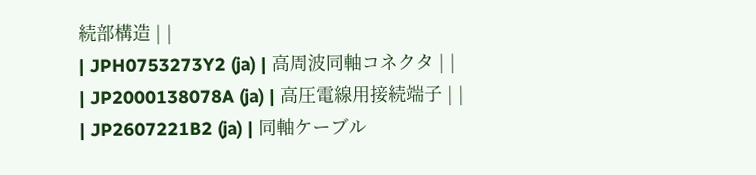続部構造 | |
| JPH0753273Y2 (ja) | 高周波同軸コネクタ | |
| JP2000138078A (ja) | 高圧電線用接続端子 | |
| JP2607221B2 (ja) | 同軸ケーブル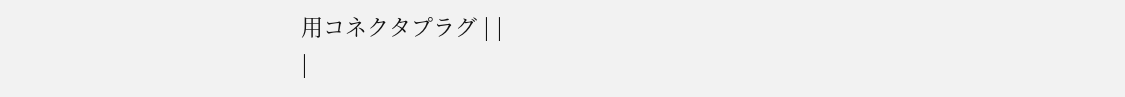用コネクタプラグ | |
|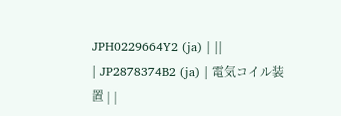JPH0229664Y2 (ja) | ||
| JP2878374B2 (ja) | 電気コイル装置 | |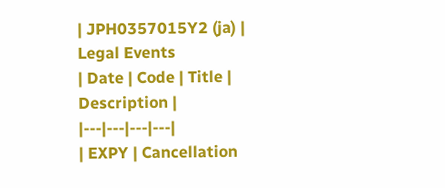| JPH0357015Y2 (ja) |
Legal Events
| Date | Code | Title | Description |
|---|---|---|---|
| EXPY | Cancellation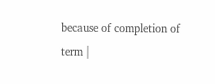because of completion of term |